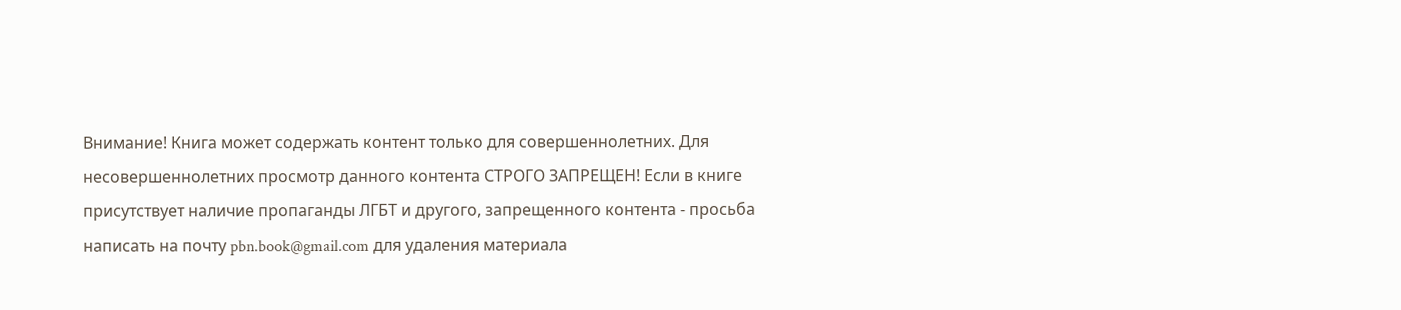Внимание! Книга может содержать контент только для совершеннолетних. Для несовершеннолетних просмотр данного контента СТРОГО ЗАПРЕЩЕН! Если в книге присутствует наличие пропаганды ЛГБТ и другого, запрещенного контента - просьба написать на почту pbn.book@gmail.com для удаления материала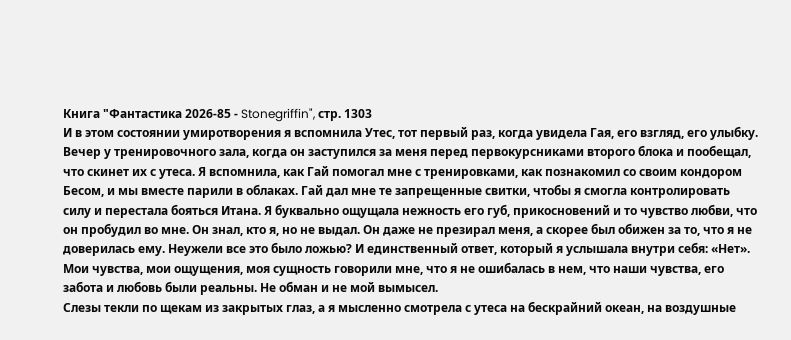Книга "Фантастика 2026-85 - Stonegriffin", стр. 1303
И в этом состоянии умиротворения я вспомнила Утес, тот первый раз, когда увидела Гая, его взгляд, его улыбку. Вечер у тренировочного зала, когда он заступился за меня перед первокурсниками второго блока и пообещал, что скинет их с утеса. Я вспомнила, как Гай помогал мне с тренировками, как познакомил со своим кондором Бесом, и мы вместе парили в облаках. Гай дал мне те запрещенные свитки, чтобы я смогла контролировать силу и перестала бояться Итана. Я буквально ощущала нежность его губ, прикосновений и то чувство любви, что он пробудил во мне. Он знал, кто я, но не выдал. Он даже не презирал меня, а скорее был обижен за то, что я не доверилась ему. Неужели все это было ложью? И единственный ответ, который я услышала внутри себя: «Нет». Мои чувства, мои ощущения, моя сущность говорили мне, что я не ошибалась в нем, что наши чувства, его забота и любовь были реальны. Не обман и не мой вымысел.
Слезы текли по щекам из закрытых глаз, а я мысленно смотрела с утеса на бескрайний океан, на воздушные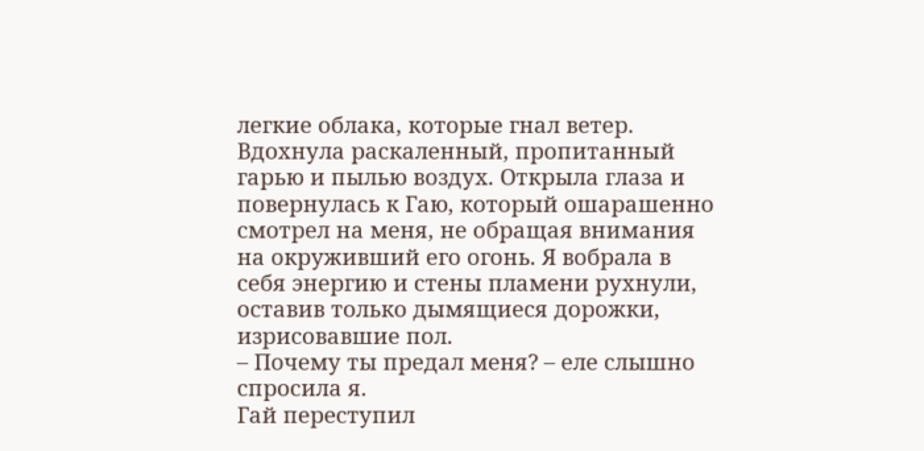легкие облака, которые гнал ветер. Вдохнула раскаленный, пропитанный гарью и пылью воздух. Открыла глаза и повернулась к Гаю, который ошарашенно смотрел на меня, не обращая внимания на окруживший его огонь. Я вобрала в себя энергию и стены пламени рухнули, оставив только дымящиеся дорожки, изрисовавшие пол.
– Почему ты предал меня? – еле слышно спросила я.
Гай переступил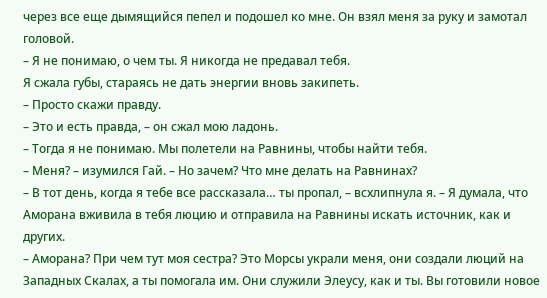через все еще дымящийся пепел и подошел ко мне. Он взял меня за руку и замотал головой.
– Я не понимаю, о чем ты. Я никогда не предавал тебя.
Я сжала губы, стараясь не дать энергии вновь закипеть.
– Просто скажи правду.
– Это и есть правда, – он сжал мою ладонь.
– Тогда я не понимаю. Мы полетели на Равнины, чтобы найти тебя.
– Меня? – изумился Гай. – Но зачем? Что мне делать на Равнинах?
– В тот день, когда я тебе все рассказала… ты пропал, – всхлипнула я. – Я думала, что Аморана вживила в тебя люцию и отправила на Равнины искать источник, как и других.
– Аморана? При чем тут моя сестра? Это Морсы украли меня, они создали люций на Западных Скалах, а ты помогала им. Они служили Элеусу, как и ты. Вы готовили новое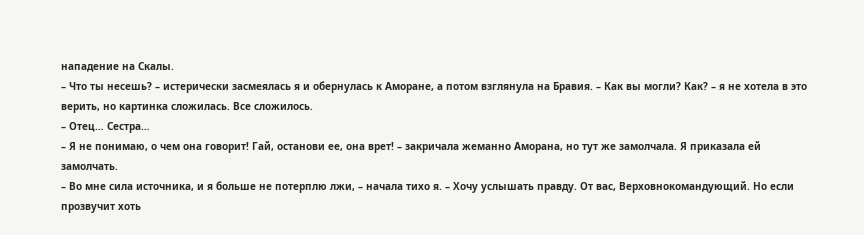нападение на Скалы.
– Что ты несешь? – истерически засмеялась я и обернулась к Аморане, а потом взглянула на Бравия. – Как вы могли? Как? – я не хотела в это верить, но картинка сложилась. Все сложилось.
– Отец… Сестра…
– Я не понимаю, о чем она говорит! Гай, останови ее, она врет! – закричала жеманно Аморана, но тут же замолчала. Я приказала ей замолчать.
– Во мне сила источника, и я больше не потерплю лжи, – начала тихо я. – Хочу услышать правду. От вас, Верховнокомандующий. Но если прозвучит хоть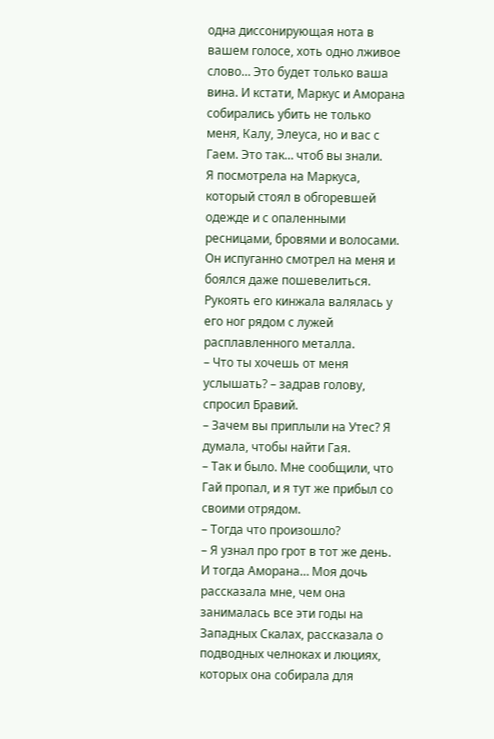одна диссонирующая нота в вашем голосе, хоть одно лживое слово… Это будет только ваша вина. И кстати, Маркус и Аморана собирались убить не только меня, Калу, Элеуса, но и вас с Гаем. Это так… чтоб вы знали.
Я посмотрела на Маркуса, который стоял в обгоревшей одежде и с опаленными ресницами, бровями и волосами. Он испуганно смотрел на меня и боялся даже пошевелиться. Рукоять его кинжала валялась у его ног рядом с лужей расплавленного металла.
– Что ты хочешь от меня услышать? – задрав голову, спросил Бравий.
– Зачем вы приплыли на Утес? Я думала, чтобы найти Гая.
– Так и было. Мне сообщили, что Гай пропал, и я тут же прибыл со своими отрядом.
– Тогда что произошло?
– Я узнал про грот в тот же день. И тогда Аморана… Моя дочь рассказала мне, чем она занималась все эти годы на Западных Скалах, рассказала о подводных челноках и люциях, которых она собирала для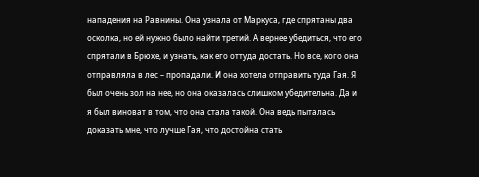нападения на Равнины. Она узнала от Маркуса, где спрятаны два осколка, но ей нужно было найти третий. А вернее убедиться, что его спрятали в Брюхе, и узнать, как его оттуда достать. Но все, кого она отправляла в лес – пропадали. И она хотела отправить туда Гая. Я был очень зол на нее, но она оказалась слишком убедительна. Да и я был виноват в том, что она стала такой. Она ведь пыталась доказать мне, что лучше Гая, что достойна стать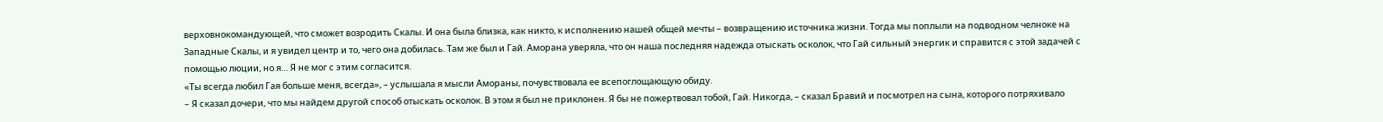верховнокомандующей, что сможет возродить Скалы. И она была близка, как никто, к исполнению нашей общей мечты – возвращению источника жизни. Тогда мы поплыли на подводном челноке на Западные Скалы, и я увидел центр и то, чего она добилась. Там же был и Гай. Аморана уверяла, что он наша последняя надежда отыскать осколок, что Гай сильный энергик и справится с этой задачей с помощью люции, но я… Я не мог с этим согласится.
«Ты всегда любил Гая больше меня, всегда», – услышала я мысли Амораны, почувствовала ее всепоглощающую обиду.
– Я сказал дочери, что мы найдем другой способ отыскать осколок. В этом я был не приклонен. Я бы не пожертвовал тобой, Гай. Никогда, – сказал Бравий и посмотрел на сына, которого потряхивало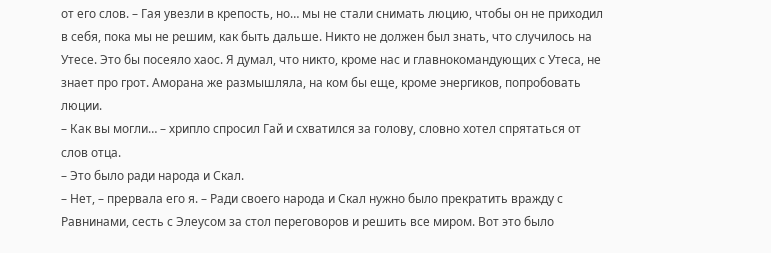от его слов. – Гая увезли в крепость, но… мы не стали снимать люцию, чтобы он не приходил в себя, пока мы не решим, как быть дальше. Никто не должен был знать, что случилось на Утесе. Это бы посеяло хаос. Я думал, что никто, кроме нас и главнокомандующих с Утеса, не знает про грот. Аморана же размышляла, на ком бы еще, кроме энергиков, попробовать люции.
– Как вы могли… – хрипло спросил Гай и схватился за голову, словно хотел спрятаться от слов отца.
– Это было ради народа и Скал.
– Нет, – прервала его я. – Ради своего народа и Скал нужно было прекратить вражду с Равнинами, сесть с Элеусом за стол переговоров и решить все миром. Вот это было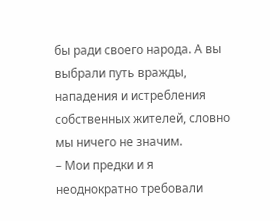бы ради своего народа. А вы выбрали путь вражды, нападения и истребления собственных жителей, словно мы ничего не значим.
– Мои предки и я неоднократно требовали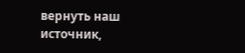вернуть наш источник,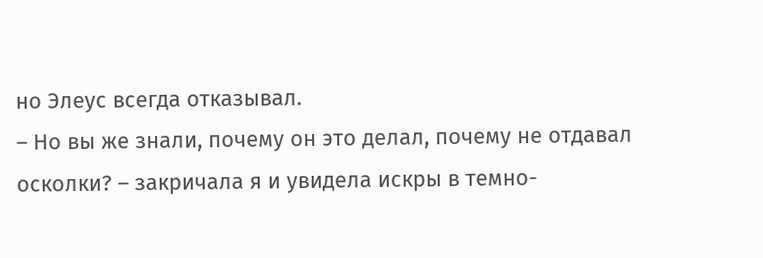но Элеус всегда отказывал.
– Но вы же знали, почему он это делал, почему не отдавал осколки? – закричала я и увидела искры в темно-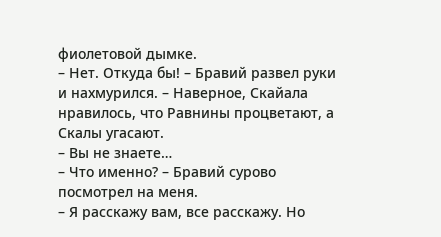фиолетовой дымке.
– Нет. Откуда бы! – Бравий развел руки и нахмурился. – Наверное, Скайала нравилось, что Равнины процветают, а Скалы угасают.
– Вы не знаете…
– Что именно? – Бравий сурово посмотрел на меня.
– Я расскажу вам, все расскажу. Но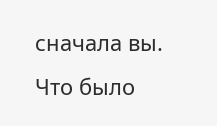сначала вы. Что было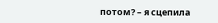потом? – я сцепила